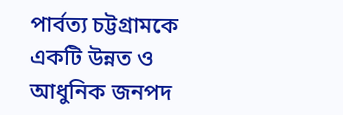পার্বত্য চট্টগ্রামকে একটি উন্নত ও আধুনিক জনপদ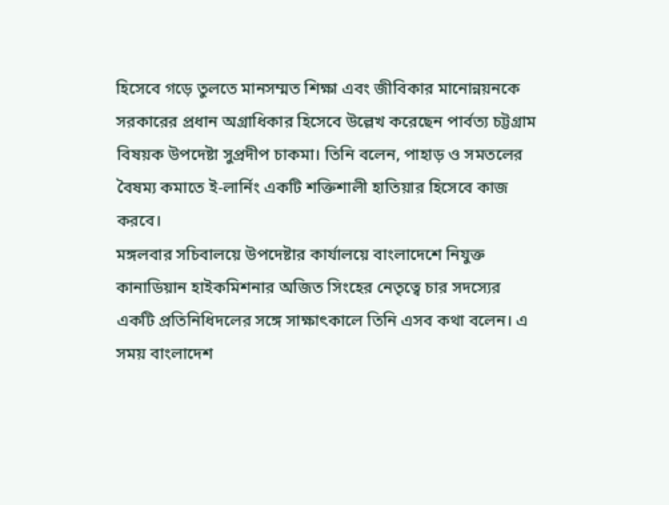হিসেবে গড়ে তুলতে মানসম্মত শিক্ষা এবং জীবিকার মানোন্নয়নকে সরকারের প্রধান অগ্রাধিকার হিসেবে উল্লেখ করেছেন পার্বত্য চট্টগ্রাম বিষয়ক উপদেষ্টা সুপ্রদীপ চাকমা। তিনি বলেন, পাহাড় ও সমতলের বৈষম্য কমাতে ই-লার্নিং একটি শক্তিশালী হাতিয়ার হিসেবে কাজ করবে।
মঙ্গলবার সচিবালয়ে উপদেষ্টার কার্যালয়ে বাংলাদেশে নিযুক্ত কানাডিয়ান হাইকমিশনার অজিত সিংহের নেতৃত্বে চার সদস্যের একটি প্রতিনিধিদলের সঙ্গে সাক্ষাৎকালে তিনি এসব কথা বলেন। এ সময় বাংলাদেশ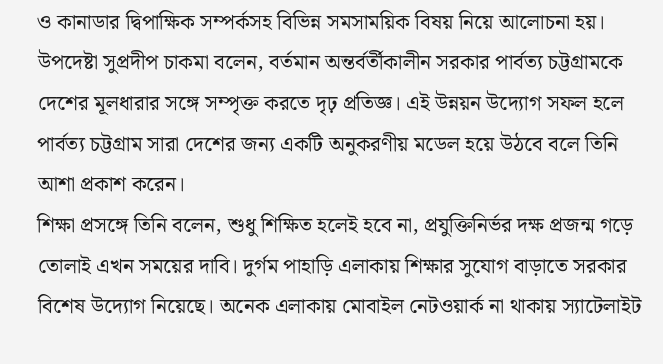ও কানাডার দ্বিপাক্ষিক সম্পর্কসহ বিভিন্ন সমসাময়িক বিষয় নিয়ে আলোচনা হয়।
উপদেষ্টা সুপ্রদীপ চাকমা বলেন, বর্তমান অন্তর্বর্তীকালীন সরকার পার্বত্য চট্টগ্রামকে দেশের মূলধারার সঙ্গে সম্পৃক্ত করতে দৃঢ় প্রতিজ্ঞ। এই উন্নয়ন উদ্যোগ সফল হলে পার্বত্য চট্টগ্রাম সারা দেশের জন্য একটি অনুকরণীয় মডেল হয়ে উঠবে বলে তিনি আশা প্রকাশ করেন।
শিক্ষা প্রসঙ্গে তিনি বলেন, শুধু শিক্ষিত হলেই হবে না, প্রযুক্তিনির্ভর দক্ষ প্রজন্ম গড়ে তোলাই এখন সময়ের দাবি। দুর্গম পাহাড়ি এলাকায় শিক্ষার সুযোগ বাড়াতে সরকার বিশেষ উদ্যোগ নিয়েছে। অনেক এলাকায় মোবাইল নেটওয়ার্ক না থাকায় স্যাটেলাইট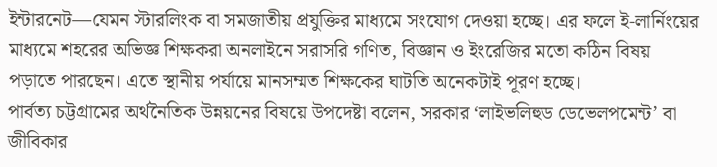ইন্টারনেট—যেমন স্টারলিংক বা সমজাতীয় প্রযুক্তির মাধ্যমে সংযোগ দেওয়া হচ্ছে। এর ফলে ই-লার্নিংয়ের মাধ্যমে শহরের অভিজ্ঞ শিক্ষকরা অনলাইনে সরাসরি গণিত, বিজ্ঞান ও ইংরেজির মতো কঠিন বিষয় পড়াতে পারছেন। এতে স্থানীয় পর্যায়ে মানসম্মত শিক্ষকের ঘাটতি অনেকটাই পূরণ হচ্ছে।
পার্বত্য চট্টগ্রামের অর্থনৈতিক উন্নয়নের বিষয়ে উপদেষ্টা বলেন, সরকার ‘লাইভলিহুড ডেভেলপমেন্ট’ বা জীবিকার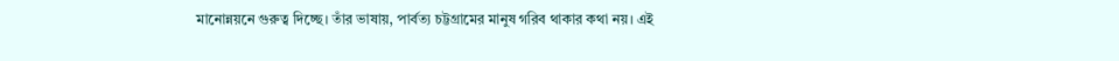মানোন্নয়নে গুরুত্ব দিচ্ছে। তাঁর ভাষায়, পার্বত্য চট্টগ্রামের মানুষ গরিব থাকার কথা নয়। এই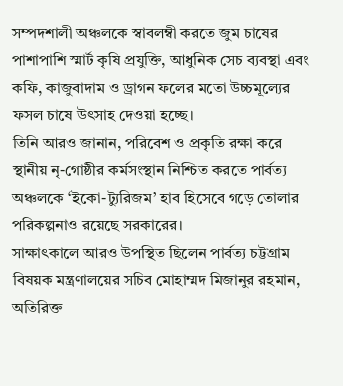সম্পদশালী অঞ্চলকে স্বাবলম্বী করতে জুম চাষের পাশাপাশি স্মার্ট কৃষি প্রযুক্তি, আধুনিক সেচ ব্যবস্থা এবং কফি, কাজুবাদাম ও ড্রাগন ফলের মতো উচ্চমূল্যের ফসল চাষে উৎসাহ দেওয়া হচ্ছে।
তিনি আরও জানান, পরিবেশ ও প্রকৃতি রক্ষা করে স্থানীয় নৃ-গোষ্ঠীর কর্মসংস্থান নিশ্চিত করতে পার্বত্য অঞ্চলকে ‘ইকো-ট্যুরিজম’ হাব হিসেবে গড়ে তোলার পরিকল্পনাও রয়েছে সরকারের।
সাক্ষাৎকালে আরও উপস্থিত ছিলেন পার্বত্য চট্টগ্রাম বিষয়ক মন্ত্রণালয়ের সচিব মোহাম্মদ মিজানুর রহমান, অতিরিক্ত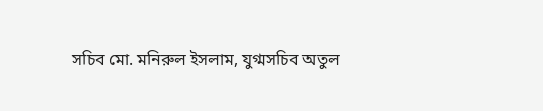সচিব মো. মনিরুল ইসলাম, যুগ্মসচিব অতুল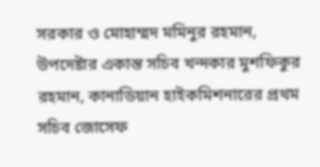সরকার ও মোহাম্মদ মমিনুর রহমান, উপদেষ্টার একান্ত সচিব খন্দকার মুশফিকুর রহমান, কানাডিয়ান হাইকমিশনারের প্রথম সচিব জোসেফ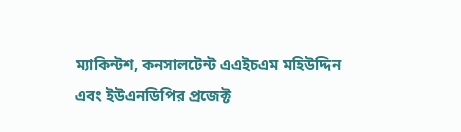ম্যাকিন্টশ, কনসালটেন্ট এএইচএম মহিউদ্দিন এবং ইউএনডিপির প্রজেক্ট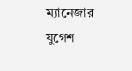ম্যানেজার যুগেশ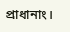প্রাধানাং।